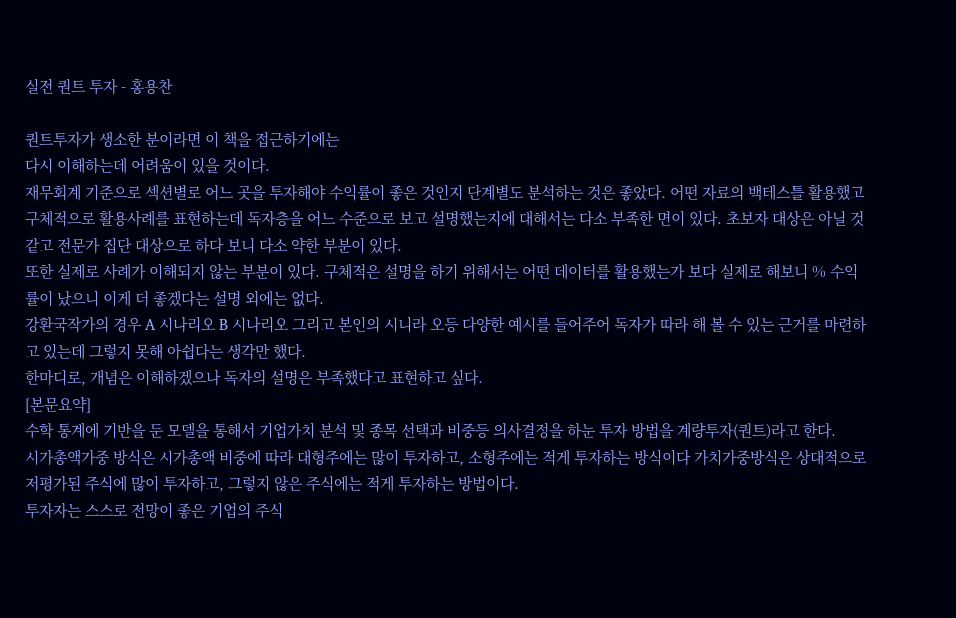실전 퀀트 투자 - 홍용찬

퀀트투자가 생소한 분이라면 이 책을 접근하기에는
다시 이해하는데 어려움이 있을 것이다.
재무회계 기준으로 섹션별로 어느 곳을 투자해야 수익률이 좋은 것인지 단계별도 분석하는 것은 좋았다. 어떤 자료의 백테스틀 활용했고 구체적으로 활용사례를 표현하는데 독자층을 어느 수준으로 보고 설명했는지에 대해서는 다소 부족한 면이 있다. 초보자 대상은 아닐 것 같고 전문가 집단 대상으로 하다 보니 다소 약한 부분이 있다.
또한 실제로 사례가 이해되지 않는 부분이 있다. 구체적은 설명을 하기 위해서는 어떤 데이터를 활용했는가 보다 실제로 해보니 % 수익률이 났으니 이게 더 좋겠다는 설명 외에는 없다.
강환국작가의 경우 A 시나리오 B 시나리오 그리고 본인의 시니라 오등 다양한 예시를 들어주어 독자가 따라 해 볼 수 있는 근거를 마련하고 있는데 그렇지 못해 아쉽다는 생각만 했다.
한마디로, 개념은 이해하겠으나 독자의 설명은 부족했다고 표현하고 싶다.
[본문요약]
수학 통계에 기반을 둔 모델을 통해서 기업가치 분석 및 종목 선택과 비중등 의사결정을 하눈 투자 방법을 계량투자(퀀트)라고 한다.
시가총액가중 방식은 시가총액 비중에 따라 대형주에는 많이 투자하고, 소형주에는 적게 투자하는 방식이다 가치가중방식은 상대적으로 저평가된 주식에 많이 투자하고, 그렇지 않은 주식에는 적게 투자하는 방법이다.
투자자는 스스로 전망이 좋은 기업의 주식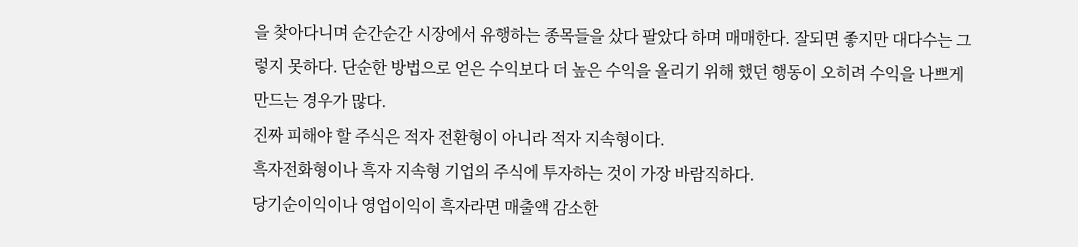을 찾아다니며 순간순간 시장에서 유행하는 종목들을 샀다 팔았다 하며 매매한다. 잘되면 좋지만 대다수는 그렇지 못하다. 단순한 방법으로 얻은 수익보다 더 높은 수익을 올리기 위해 했던 행동이 오히려 수익을 나쁘게 만드는 경우가 많다.
진짜 피해야 할 주식은 적자 전환형이 아니라 적자 지속형이다.
흑자전화형이나 흑자 지속형 기업의 주식에 투자하는 것이 가장 바람직하다.
당기순이익이나 영업이익이 흑자라면 매출액 감소한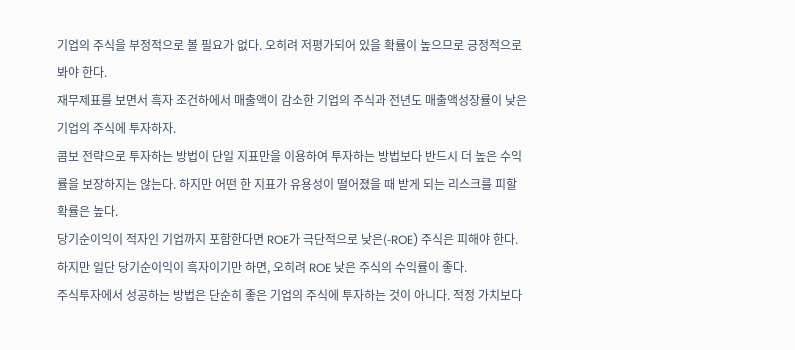기업의 주식을 부정적으로 볼 필요가 없다. 오히려 저평가되어 있을 확률이 높으므로 긍정적으로 봐야 한다.
재무제표를 보면서 흑자 조건하에서 매출액이 감소한 기업의 주식과 전년도 매출액성장률이 낮은 기업의 주식에 투자하자.
콤보 전략으로 투자하는 방법이 단일 지표만을 이용하여 투자하는 방법보다 반드시 더 높은 수익률을 보장하지는 않는다. 하지만 어떤 한 지표가 유용성이 떨어졌을 때 받게 되는 리스크를 피할 확률은 높다.
당기순이익이 적자인 기업까지 포함한다면 ROE가 극단적으로 낮은(-ROE) 주식은 피해야 한다. 하지만 일단 당기순이익이 흑자이기만 하면, 오히려 ROE 낮은 주식의 수익률이 좋다.
주식투자에서 성공하는 방법은 단순히 좋은 기업의 주식에 투자하는 것이 아니다. 적정 가치보다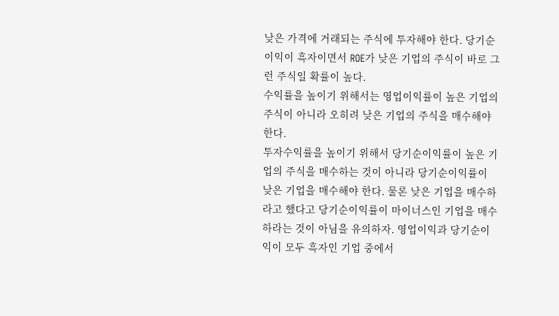낮은 가격에 거래되는 주식에 투자해야 한다. 당기순이익이 흑자이면서 ROE가 낮은 기업의 주식이 바로 그런 주식일 확률이 높다.
수익률을 높이기 위해서는 영업이익률이 높은 기업의 주식이 아니라 오히려 낮은 기업의 주식을 매수해야 한다.
투자수익률을 높이기 위해서 당기순이익률이 높은 기업의 주식을 매수하는 것이 아니라 당기순이익률이 낮은 기업을 매수해야 한다. 물론 낮은 기업을 매수하라고 했다고 당기순이익률이 마이너스인 기업을 매수하라는 것이 아님을 유의하자. 영업이익과 당기순이익이 모두 흑자인 기업 중에서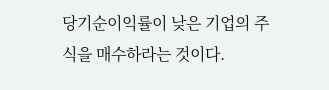당기순이익률이 낮은 기업의 주식을 매수하라는 것이다.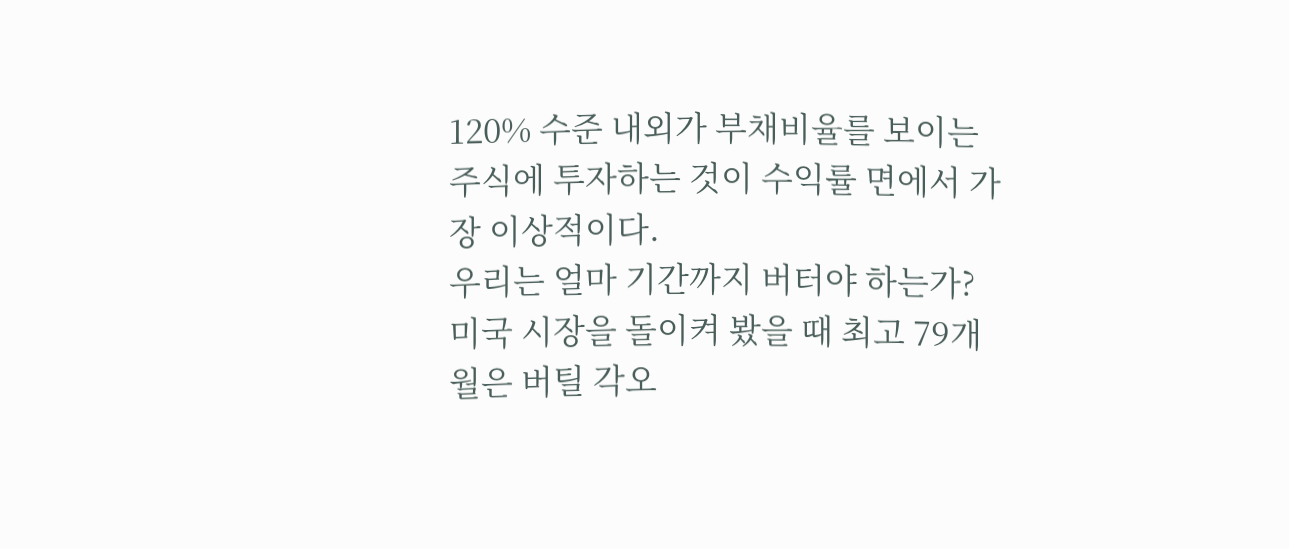120% 수준 내외가 부채비율를 보이는 주식에 투자하는 것이 수익률 면에서 가장 이상적이다.
우리는 얼마 기간까지 버터야 하는가? 미국 시장을 돌이켜 봤을 때 최고 79개월은 버틸 각오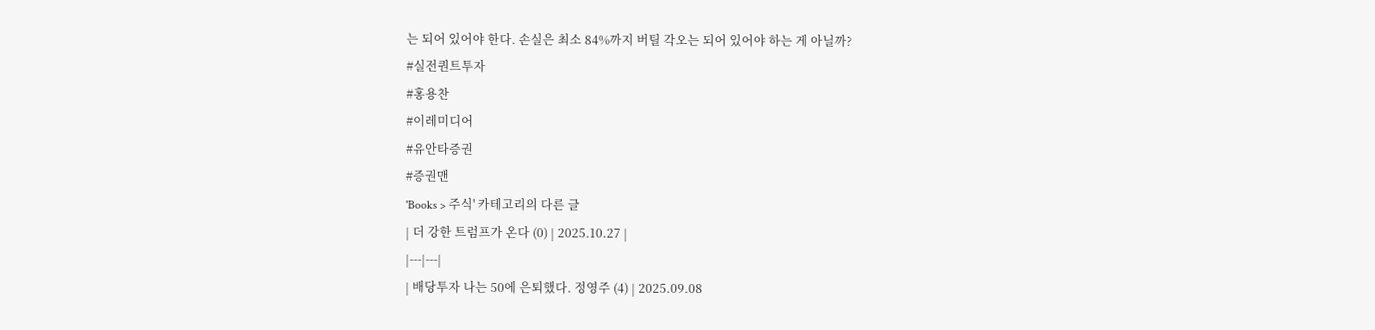는 되어 있어야 한다. 손실은 최소 84%까지 버틸 각오는 되어 있어야 하는 게 아닐까?
#실전퀀트투자
#홍용찬
#이레미디어
#유안타증권
#증권맨
'Books > 주식' 카테고리의 다른 글
| 더 강한 트럼프가 온다 (0) | 2025.10.27 |
|---|---|
| 배당투자 나는 50에 은퇴했다. 정영주 (4) | 2025.09.08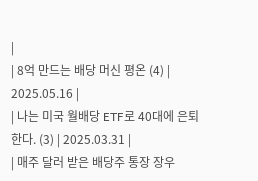|
| 8억 만드는 배당 머신 평온 (4) | 2025.05.16 |
| 나는 미국 월배당 ETF로 40대에 은퇴한다. (3) | 2025.03.31 |
| 매주 달러 받은 배당주 통장 장우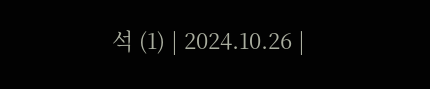석 (1) | 2024.10.26 |